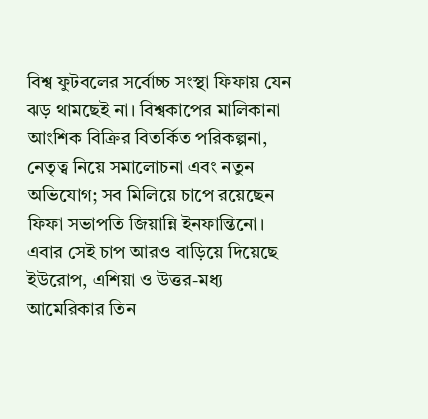বিশ্ব ফুটবলের সর্বোচ্চ সংস্থা ফিফায় যেন ঝড় থামছেই না। বিশ্বকাপের মালিকানা আংশিক বিক্রির বিতর্কিত পরিকল্পনা, নেতৃত্ব নিয়ে সমালোচনা এবং নতুন অভিযোগ; সব মিলিয়ে চাপে রয়েছেন ফিফা সভাপতি জিয়ান্নি ইনফান্তিনো। এবার সেই চাপ আরও বাড়িয়ে দিয়েছে ইউরোপ, এশিয়া ও উত্তর-মধ্য আমেরিকার তিন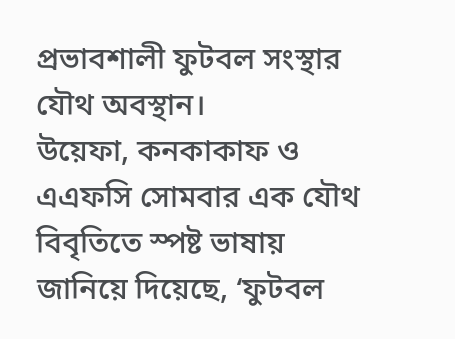প্রভাবশালী ফুটবল সংস্থার যৌথ অবস্থান।
উয়েফা, কনকাকাফ ও এএফসি সোমবার এক যৌথ বিবৃতিতে স্পষ্ট ভাষায় জানিয়ে দিয়েছে, ‘ফুটবল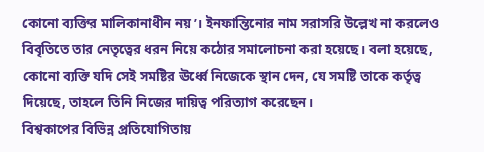কোনো ব্যক্তির মালিকানাধীন নয়’। ইনফান্তিনোর নাম সরাসরি উল্লেখ না করলেও বিবৃতিতে তার নেতৃত্বের ধরন নিয়ে কঠোর সমালোচনা করা হয়েছে। বলা হয়েছে, কোনো ব্যক্তি যদি সেই সমষ্টির ঊর্ধ্বে নিজেকে স্থান দেন, যে সমষ্টি তাকে কর্তৃত্ব দিয়েছে, তাহলে তিনি নিজের দায়িত্ব পরিত্যাগ করেছেন।
বিশ্বকাপের বিভিন্ন প্রতিযোগিতায়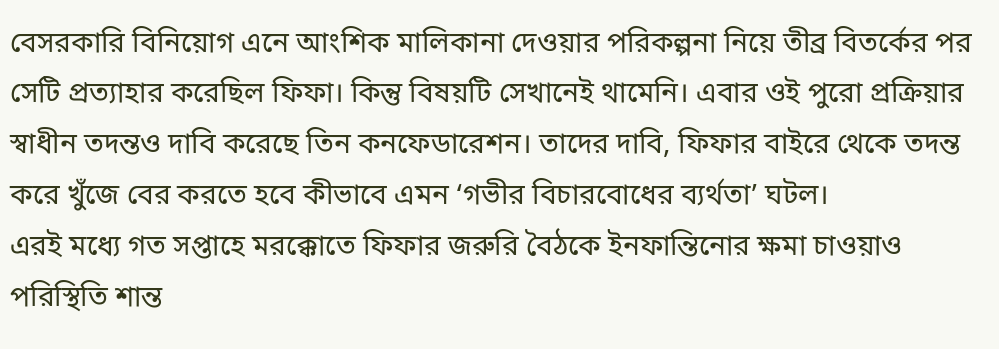বেসরকারি বিনিয়োগ এনে আংশিক মালিকানা দেওয়ার পরিকল্পনা নিয়ে তীব্র বিতর্কের পর সেটি প্রত্যাহার করেছিল ফিফা। কিন্তু বিষয়টি সেখানেই থামেনি। এবার ওই পুরো প্রক্রিয়ার স্বাধীন তদন্তও দাবি করেছে তিন কনফেডারেশন। তাদের দাবি, ফিফার বাইরে থেকে তদন্ত করে খুঁজে বের করতে হবে কীভাবে এমন ‘গভীর বিচারবোধের ব্যর্থতা’ ঘটল।
এরই মধ্যে গত সপ্তাহে মরক্কোতে ফিফার জরুরি বৈঠকে ইনফান্তিনোর ক্ষমা চাওয়াও পরিস্থিতি শান্ত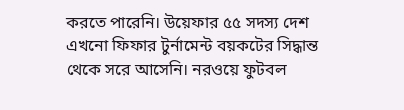করতে পারেনি। উয়েফার ৫৫ সদস্য দেশ এখনো ফিফার টুর্নামেন্ট বয়কটের সিদ্ধান্ত থেকে সরে আসেনি। নরওয়ে ফুটবল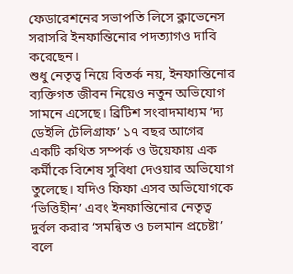ফেডারেশনের সভাপতি লিসে ক্লাভেনেস সরাসরি ইনফান্তিনোর পদত্যাগও দাবি করেছেন।
শুধু নেতৃত্ব নিয়ে বিতর্ক নয়, ইনফান্তিনোর ব্যক্তিগত জীবন নিয়েও নতুন অভিযোগ সামনে এসেছে। ব্রিটিশ সংবাদমাধ্যম ‘দ্য ডেইলি টেলিগ্রাফ’ ১৭ বছর আগের একটি কথিত সম্পর্ক ও উয়েফায় এক কর্মীকে বিশেষ সুবিধা দেওয়ার অভিযোগ তুলেছে। যদিও ফিফা এসব অভিযোগকে ‘ভিত্তিহীন’ এবং ইনফান্তিনোর নেতৃত্ব দুর্বল করার ‘সমন্বিত ও চলমান প্রচেষ্টা’ বলে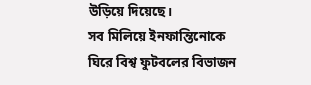উড়িয়ে দিয়েছে।
সব মিলিয়ে ইনফান্তিনোকে ঘিরে বিশ্ব ফুটবলের বিভাজন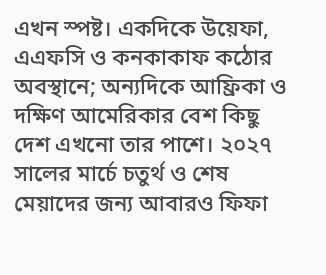এখন স্পষ্ট। একদিকে উয়েফা, এএফসি ও কনকাকাফ কঠোর অবস্থানে; অন্যদিকে আফ্রিকা ও দক্ষিণ আমেরিকার বেশ কিছু দেশ এখনো তার পাশে। ২০২৭ সালের মার্চে চতুর্থ ও শেষ মেয়াদের জন্য আবারও ফিফা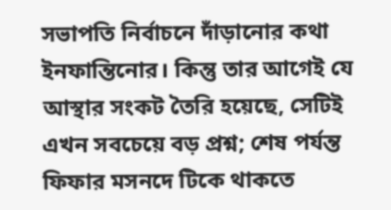সভাপতি নির্বাচনে দাঁড়ানোর কথা ইনফান্তিনোর। কিন্তু তার আগেই যে আস্থার সংকট তৈরি হয়েছে, সেটিই এখন সবচেয়ে বড় প্রশ্ন; শেষ পর্যন্ত ফিফার মসনদে টিকে থাকতে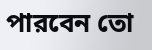পারবেন তো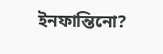ইনফান্তিনো?